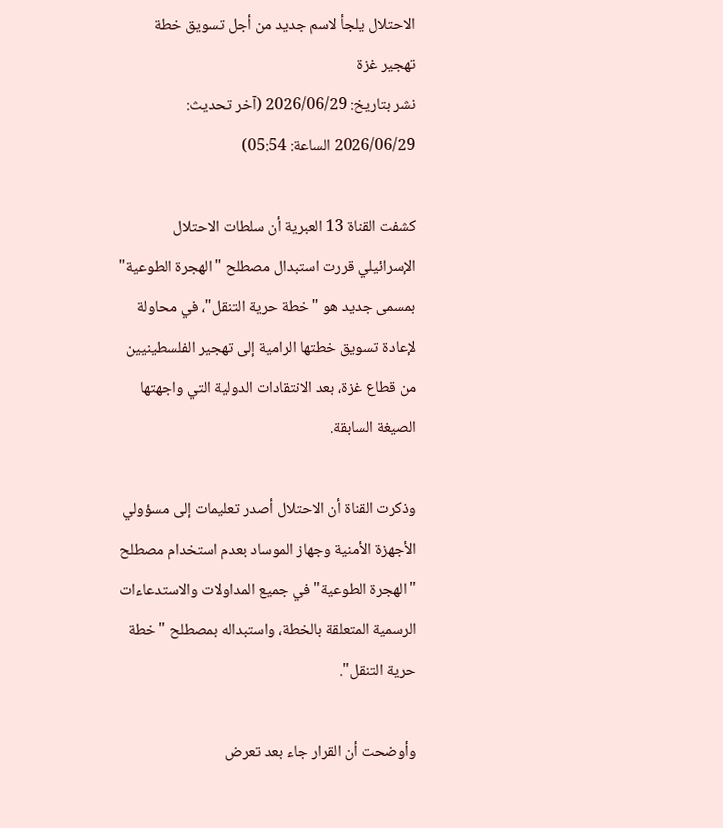الاحتلال يلجأ لاسم جديد من أجل تسويق خطة تهجير غزة
نشر بتاريخ: 2026/06/29 (آخر تحديث: 2026/06/29 الساعة: 05:54)

كشفت القناة 13 العبرية أن سلطات الاحتلال الإسرائيلي قررت استبدال مصطلح "الهجرة الطوعية" بمسمى جديد هو "خطة حرية التنقل"، في محاولة لإعادة تسويق خطتها الرامية إلى تهجير الفلسطينيين من قطاع غزة، بعد الانتقادات الدولية التي واجهتها الصيغة السابقة.

وذكرت القناة أن الاحتلال أصدر تعليمات إلى مسؤولي الأجهزة الأمنية وجهاز الموساد بعدم استخدام مصطلح "الهجرة الطوعية" في جميع المداولات والاستدعاءات الرسمية المتعلقة بالخطة، واستبداله بمصطلح "خطة حرية التنقل".

وأوضحت أن القرار جاء بعد تعرض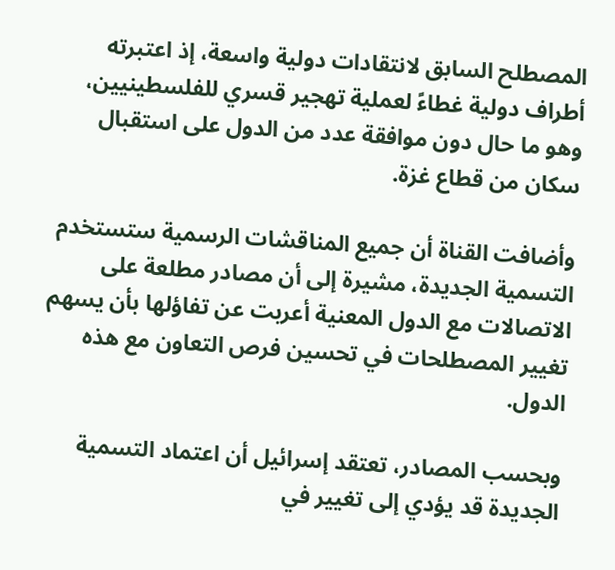المصطلح السابق لانتقادات دولية واسعة، إذ اعتبرته أطراف دولية غطاءً لعملية تهجير قسري للفلسطينيين، وهو ما حال دون موافقة عدد من الدول على استقبال سكان من قطاع غزة.

وأضافت القناة أن جميع المناقشات الرسمية ستستخدم التسمية الجديدة، مشيرة إلى أن مصادر مطلعة على الاتصالات مع الدول المعنية أعربت عن تفاؤلها بأن يسهم تغيير المصطلحات في تحسين فرص التعاون مع هذه الدول.

وبحسب المصادر، تعتقد إسرائيل أن اعتماد التسمية الجديدة قد يؤدي إلى تغيير في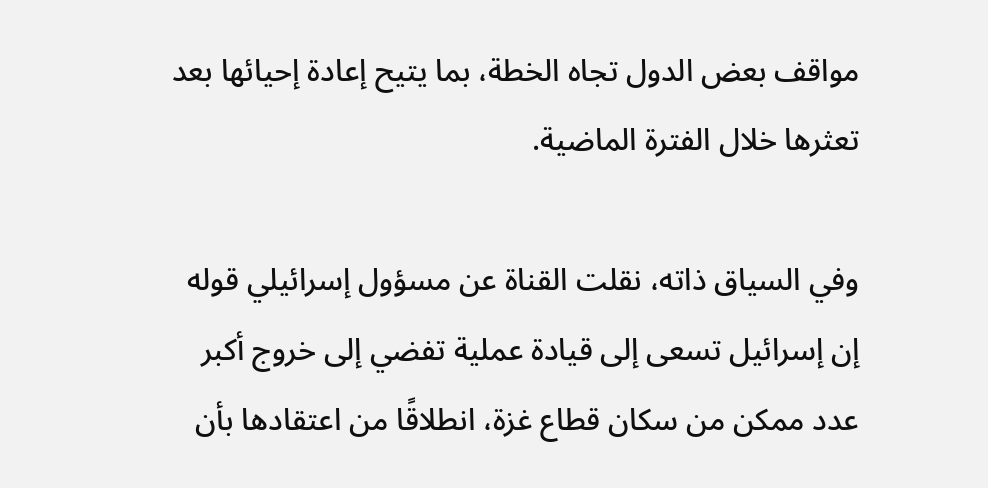مواقف بعض الدول تجاه الخطة، بما يتيح إعادة إحيائها بعد تعثرها خلال الفترة الماضية.

وفي السياق ذاته، نقلت القناة عن مسؤول إسرائيلي قوله إن إسرائيل تسعى إلى قيادة عملية تفضي إلى خروج أكبر عدد ممكن من سكان قطاع غزة، انطلاقًا من اعتقادها بأن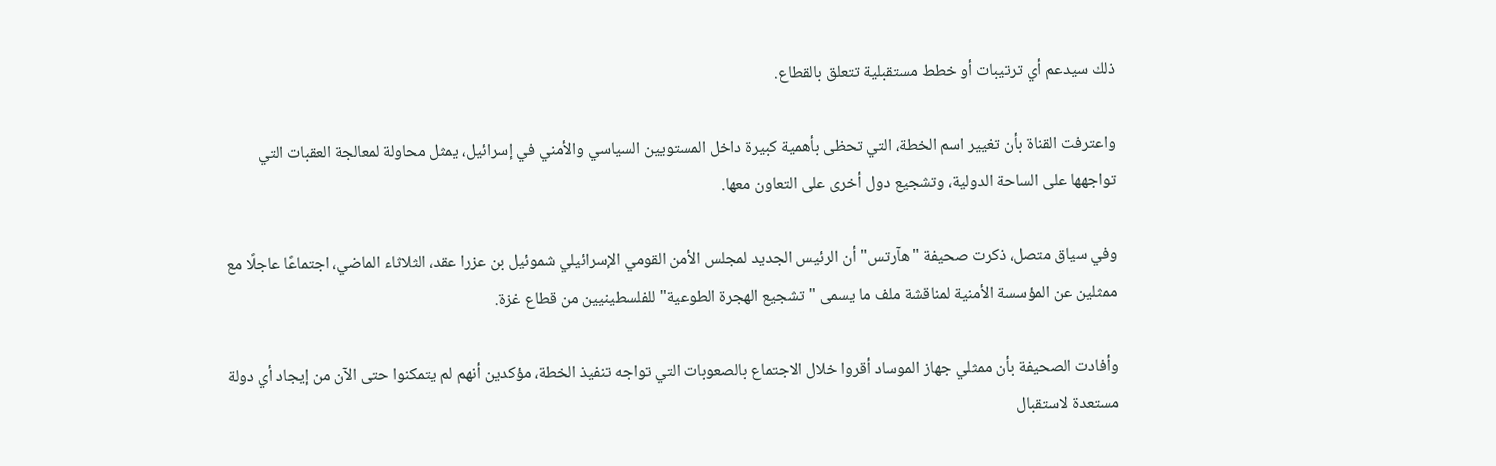ذلك سيدعم أي ترتيبات أو خطط مستقبلية تتعلق بالقطاع.

واعترفت القناة بأن تغيير اسم الخطة، التي تحظى بأهمية كبيرة داخل المستويين السياسي والأمني في إسرائيل، يمثل محاولة لمعالجة العقبات التي تواجهها على الساحة الدولية، وتشجيع دول أخرى على التعاون معها.

وفي سياق متصل، ذكرت صحيفة "هآرتس" أن الرئيس الجديد لمجلس الأمن القومي الإسرائيلي شموئيل بن عزرا عقد، الثلاثاء الماضي، اجتماعًا عاجلًا مع ممثلين عن المؤسسة الأمنية لمناقشة ملف ما يسمى "تشجيع الهجرة الطوعية" للفلسطينيين من قطاع غزة.

وأفادت الصحيفة بأن ممثلي جهاز الموساد أقروا خلال الاجتماع بالصعوبات التي تواجه تنفيذ الخطة، مؤكدين أنهم لم يتمكنوا حتى الآن من إيجاد أي دولة مستعدة لاستقبال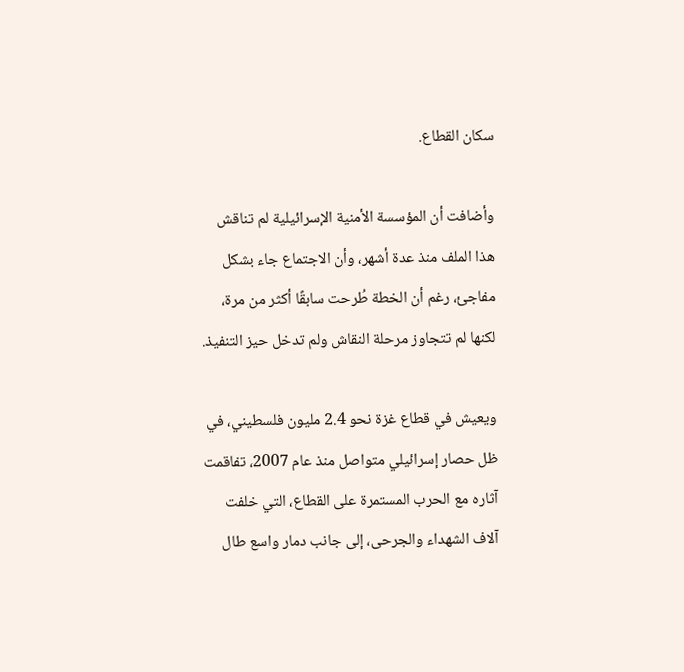سكان القطاع.

وأضافت أن المؤسسة الأمنية الإسرائيلية لم تناقش هذا الملف منذ عدة أشهر، وأن الاجتماع جاء بشكل مفاجئ، رغم أن الخطة طُرحت سابقًا أكثر من مرة، لكنها لم تتجاوز مرحلة النقاش ولم تدخل حيز التنفيذ.

ويعيش في قطاع غزة نحو 2.4 مليون فلسطيني، في ظل حصار إسرائيلي متواصل منذ عام 2007، تفاقمت آثاره مع الحرب المستمرة على القطاع، التي خلفت آلاف الشهداء والجرحى، إلى جانب دمار واسع طال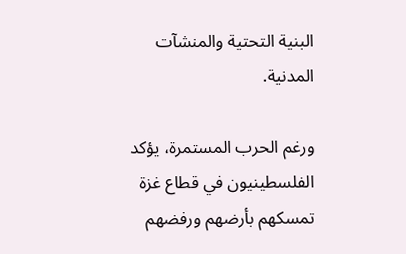البنية التحتية والمنشآت المدنية.

ورغم الحرب المستمرة، يؤكد الفلسطينيون في قطاع غزة تمسكهم بأرضهم ورفضهم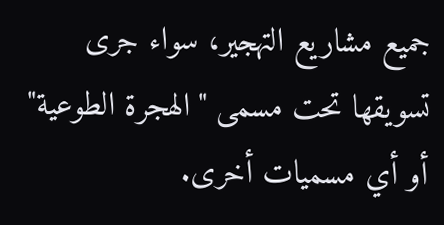جميع مشاريع التهجير، سواء جرى تسويقها تحت مسمى "الهجرة الطوعية" أو أي مسميات أخرى.